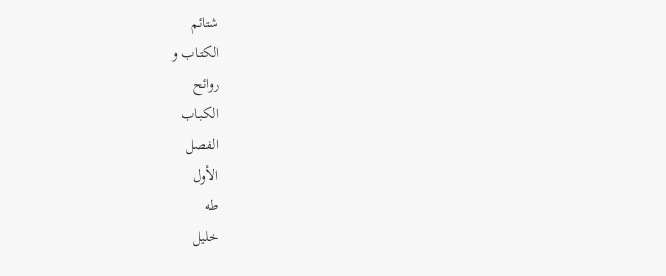شتائم
الكتـاب و
روائح
الكبـاب
الفصل
الأول
طه
خليل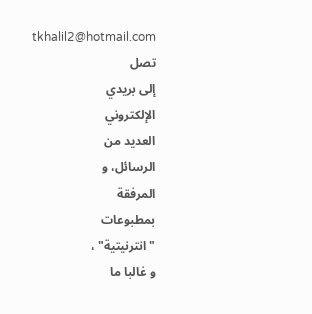tkhalil2@hotmail.com
تصل
إلى بريدي
الإلكتروني
العديد من
الرسائل، و
المرفقة
بمطبوعات
"انترنيتية" ،
و غالبا ما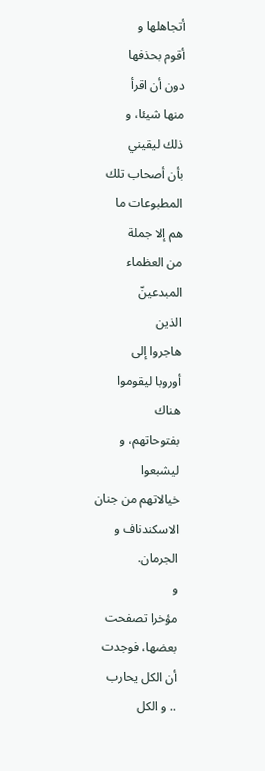أتجاهلها و
أقوم بحذفها
دون أن اقرأ
منها شيئا، و
ذلك ليقيني
بأن أصحاب تلك
المطبوعات ما
هم إلا جملة
من العظماء
المبدعينّ
الذين
هاجروا إلى
أوروبا ليقوموا
هناك
بفتوحاتهم، و
ليشبعوا
خيالاتهم من جنان
الاسكندناف و
الجرمان.
و
مؤخرا تصفحت
بعضها، فوجدت
أن الكل يحارب
.. و الكل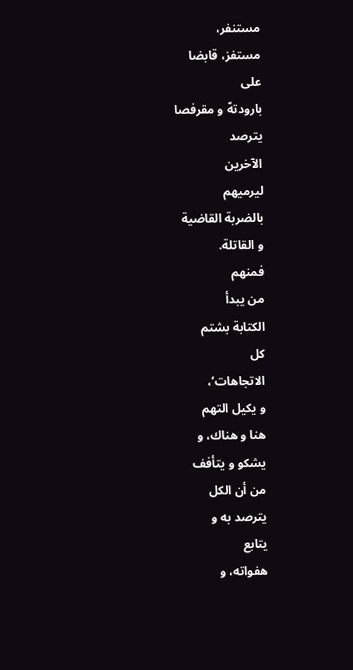مستنفر،
مستفز، قابضا
على
بارودتهّ و مقرفصا
يترصد
الآخرين
ليرميهم
بالضربة القاضية
و القاتلة.
فمنهم
من يبدأ
الكتابة بشتم
كل
الاتجاهات’،
و يكيل التهم
هنا و هناك، و
يشكو و يتأفف
من أن الكل
يترصد به و
يتابع
هفواته، و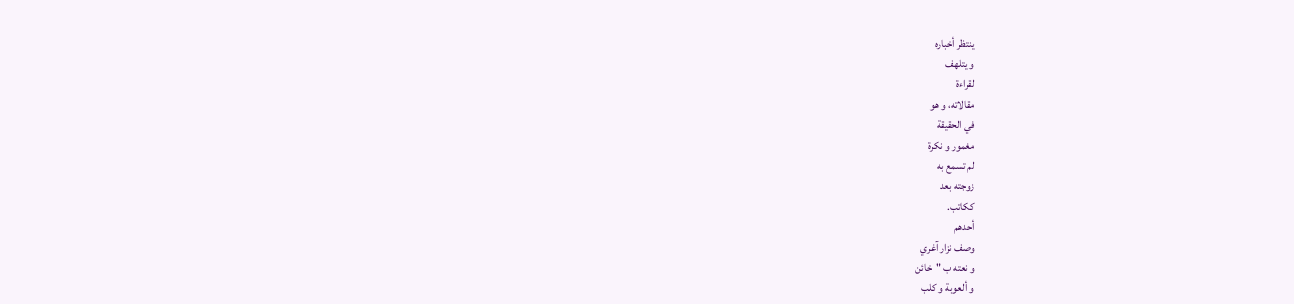ينتظر أخباره
و يتلهف
لقراءة
مقالاته، و هو
في الحقيقة
مغمور و نكرة
لم تسمع به
زوجته بعد
ككاتب.
أحدهم
وصف نزار آغري
و نعته ب "خائن
و ألعوبة و كلب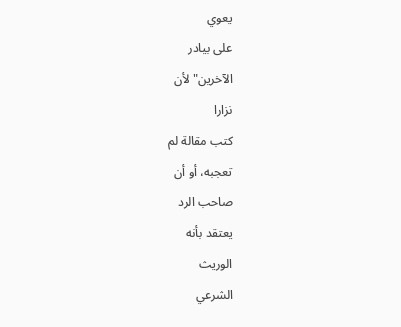يعوي
على بيادر
الآخرين" لأن
نزارا
كتب مقالة لم
تعجبه، أو أن
صاحب الرد
يعتقد بأنه
الوريث
الشرعي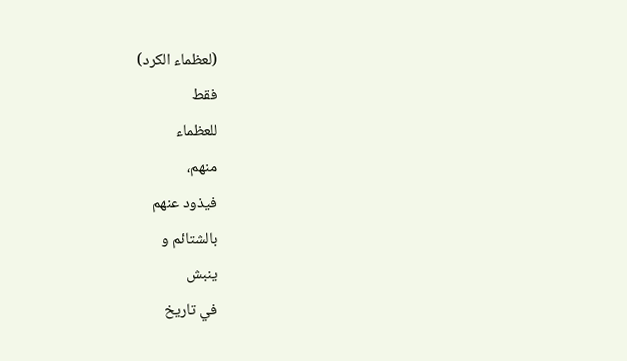(لعظماء الكرد)
فقط
للعظماء
منهم،
فيذود عنهم
بالشتائم و
ينبش
في تاريخ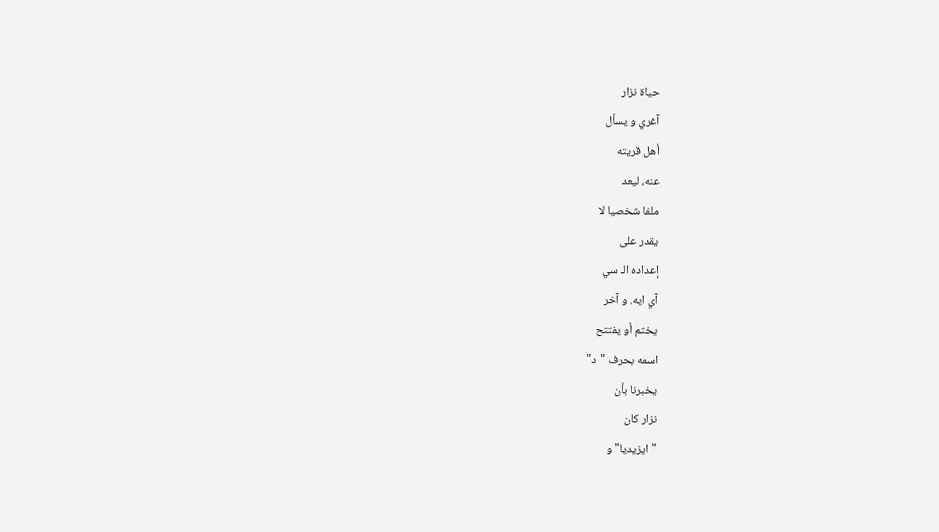حياة نزار
آغري و يسأل
أهل قريته
عنه، ليعد
ملفا شخصيا لا
يقدر على
إعداده الـ سي
آي ايه. و آخر
يختم أو يفتتح
اسمه بحرف "د"
يخبرنا بأن
نزار كان
"ايزيديا" و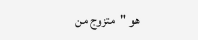هو "متزوج من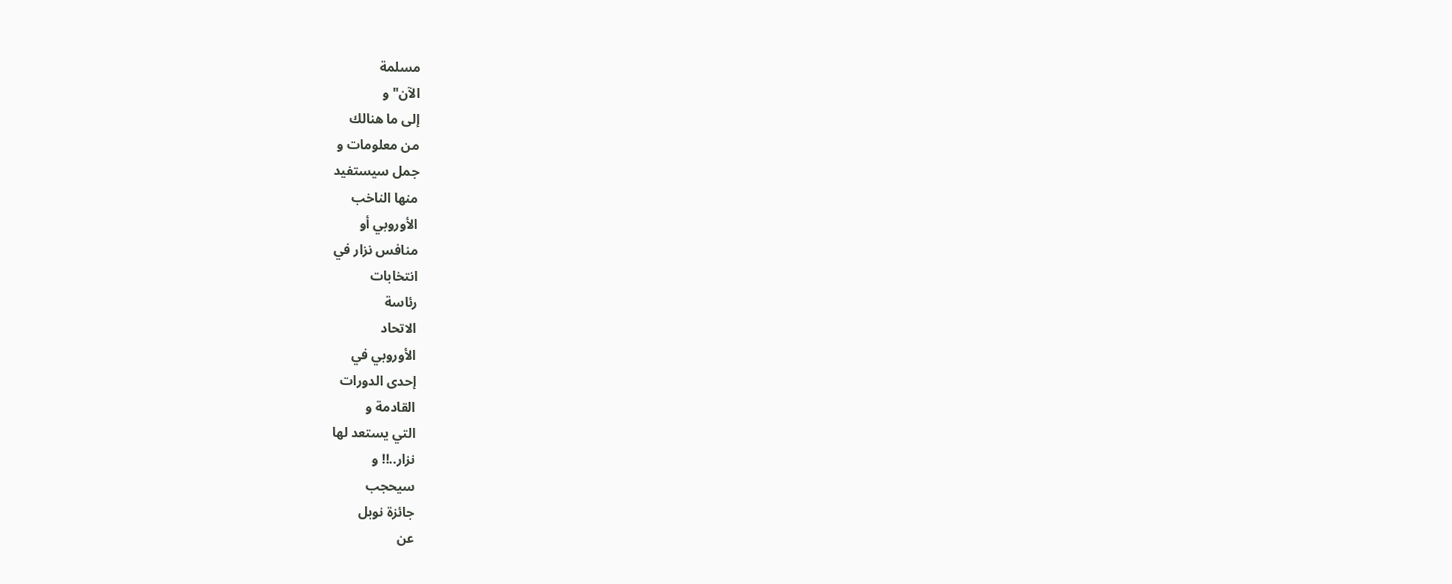مسلمة
الآن" و
إلى ما هنالك
من معلومات و
جمل سيستفيد
منها الناخب
الأوروبي أو
منافس نزار في
انتخابات
رئاسة
الاتحاد
الأوروبي في
إحدى الدورات
القادمة و
التي يستعد لها
نزار..!! و
سيحجب
جائزة نوبل
عن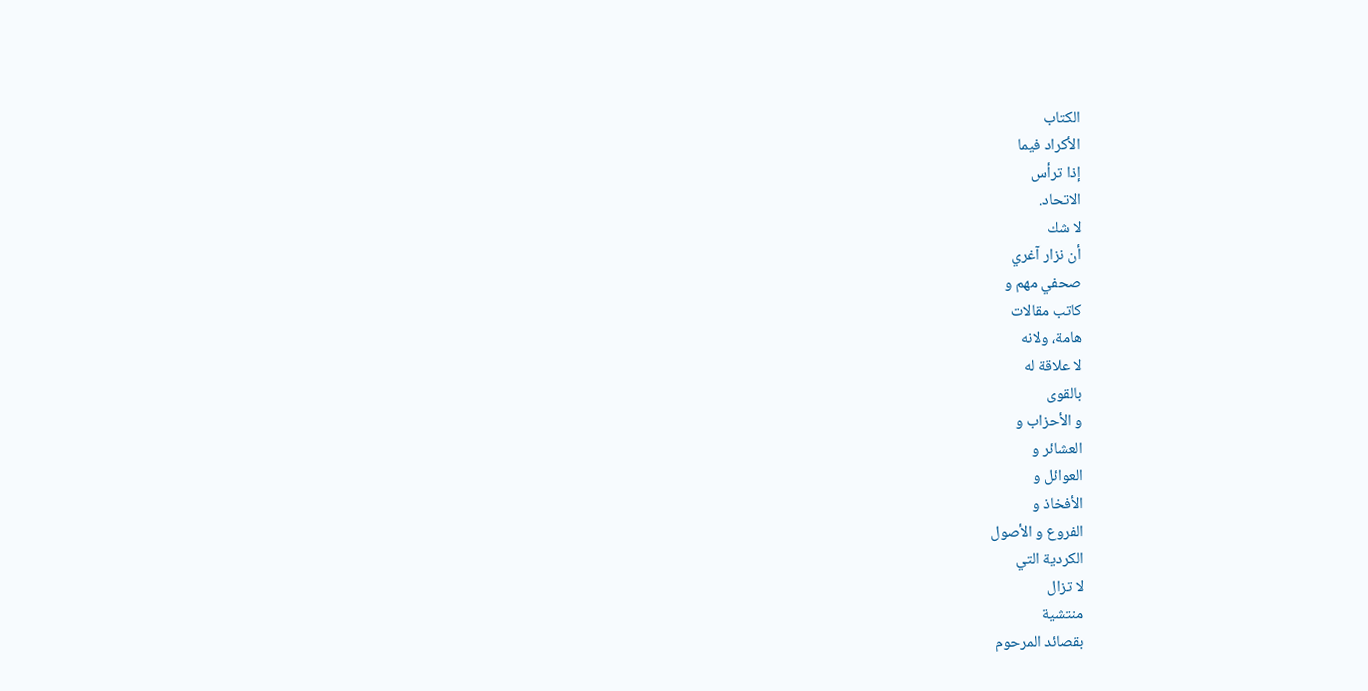الكتاب
الأكراد فيما
إذا ترأس
الاتحاد.
لا شك
أن نزار آغري
صحفي مهم و
كاتب مقالات
هامة، ولانه
لا علاقة له
بالقوى
و الأحزاب و
العشائر و
العوائل و
الأفخاذ و
الفروع و الأصول
الكردية التي
لا تزال
منتشية
بقصائد المرحوم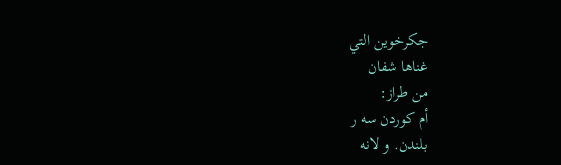جكرخوين التي
غناها شفان
من طراز:
أم كوردن سه ر
بلندن. و لانه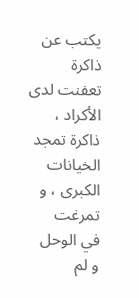يكتب عن
ذاكرة
تعفنت لدى
الأكراد ،
ذاكرة تمجد
الخيانات
الكبرى ، و تمرغت
في الوحل
و لم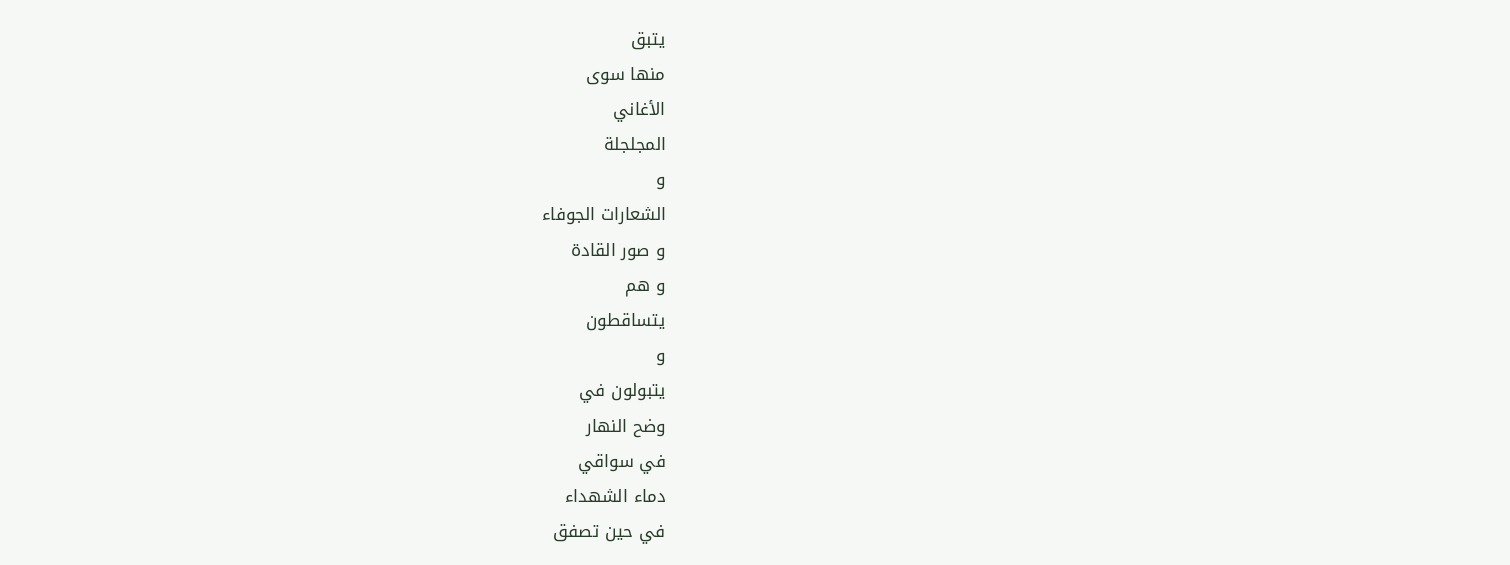يتبق
منها سوى
الأغاني
المجلجلة
و
الشعارات الجوفاء
و صور القادة
و هم
يتساقطون
و
يتبولون في
وضح النهار
في سواقي
دماء الشهداء
في حين تصفق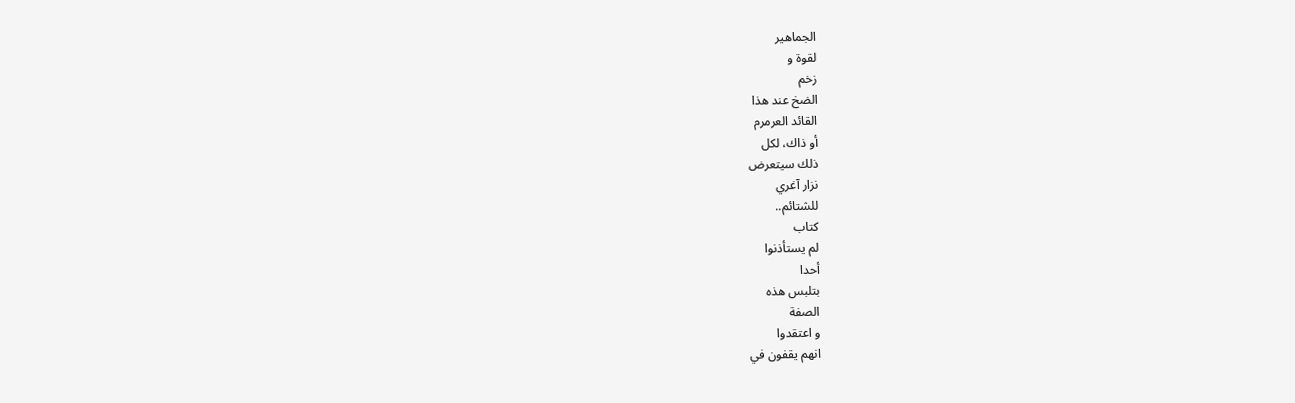الجماهير
لقوة و
زخم
الضخ عند هذا
القائد العرمرم
أو ذاك، لكل
ذلك سيتعرض
نزار آغري
للشتائم..
كتاب
لم يستأذنوا
أحدا
بتلبس هذه
الصفة
و اعتقدوا
انهم يقفون في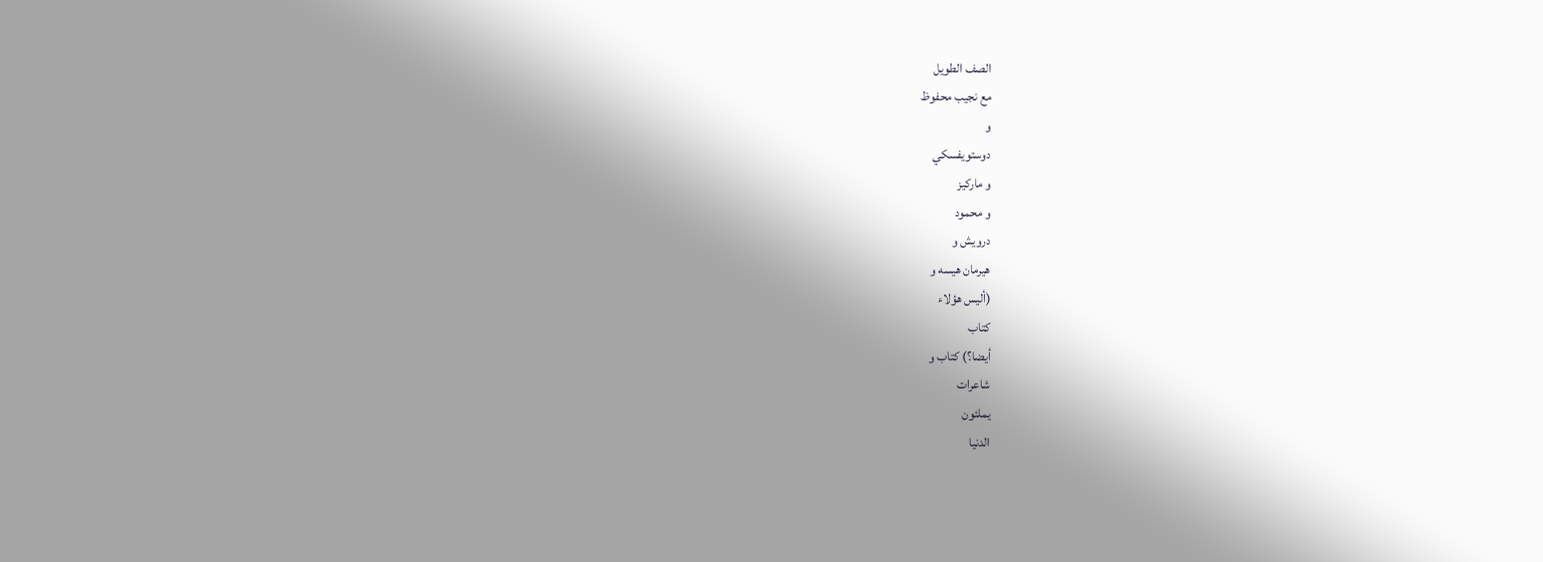الصف الطويل
مع نجيب محفوظ
و
دوستويفسكي
و ماركيز
و محمود
درويش و
هيرمان هيسه و
(أليس هؤلاء
كتاب
أيضا؟) كتاب و
شاعرات
يملئون
الدنيا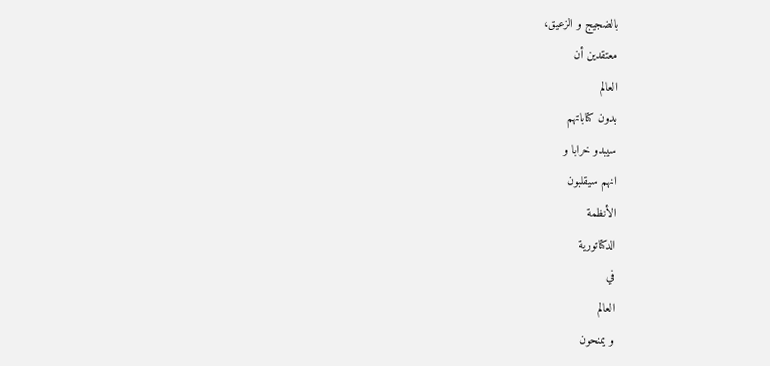بالضجيج و الزعيق،
معتقدين أن
العالم
بدون كتاباتهم
سيبدو خرابا و
انهم سيقلبون
الأنظمة
الدكتاتورية
في
العالم
و يمنحون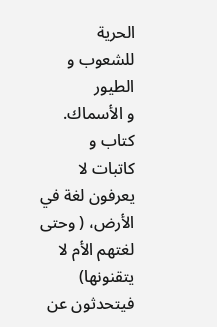الحرية
للشعوب و
الطيور
و الأسماك.
كتاب و
كاتبات لا
يعرفون لغة في
الأرض، ( وحتى
لغتهم الأم لا
يتقنونها)
فيتحدثون عن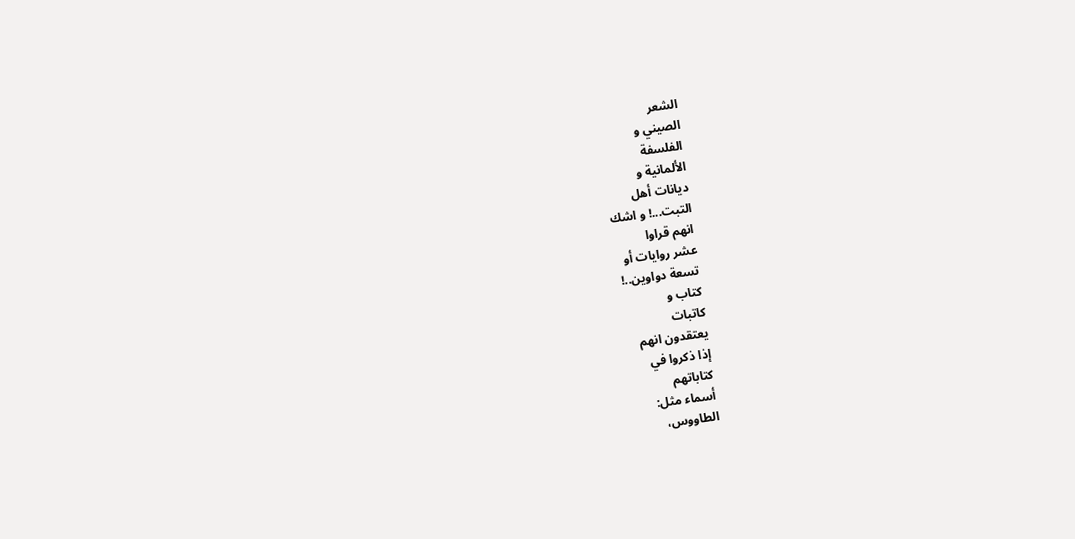الشعر
الصيني و
الفلسفة
الألمانية و
ديانات أهل
التبت...! و اشك
انهم قراوا
عشر روايات أو
تسعة دواوين..!
كتاب و
كاتبات
يعتقدون انهم
إذا ذكروا في
كتاباتهم
أسماء مثل:
الطاووس،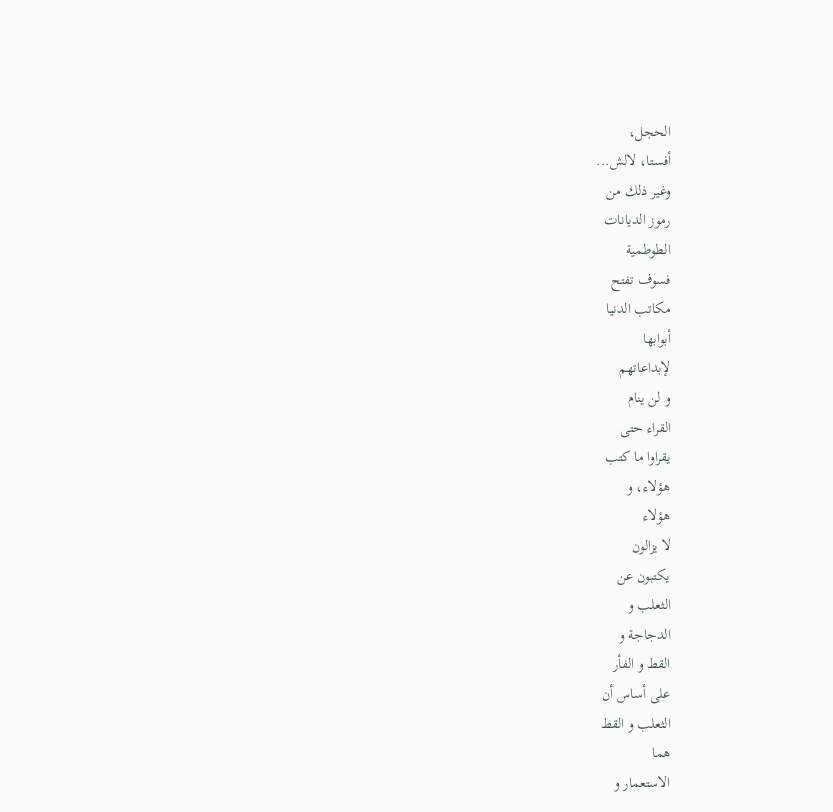الحجل،
أفستا، لالش...
وغير ذلك من
رموز الديانات
الطوطمية
فسوف تفتح
مكاتب الدنيا
أبوابها
لإبداعاتهم
و لن ينام
القراء حتى
يقراوا ما كتب
هؤلاء، و
هؤلاء
لا يزالون
يكتبون عن
الثعلب و
الدجاجة و
القط و الفأر
على أساس أن
الثعلب و القط
هما
الاستعمار و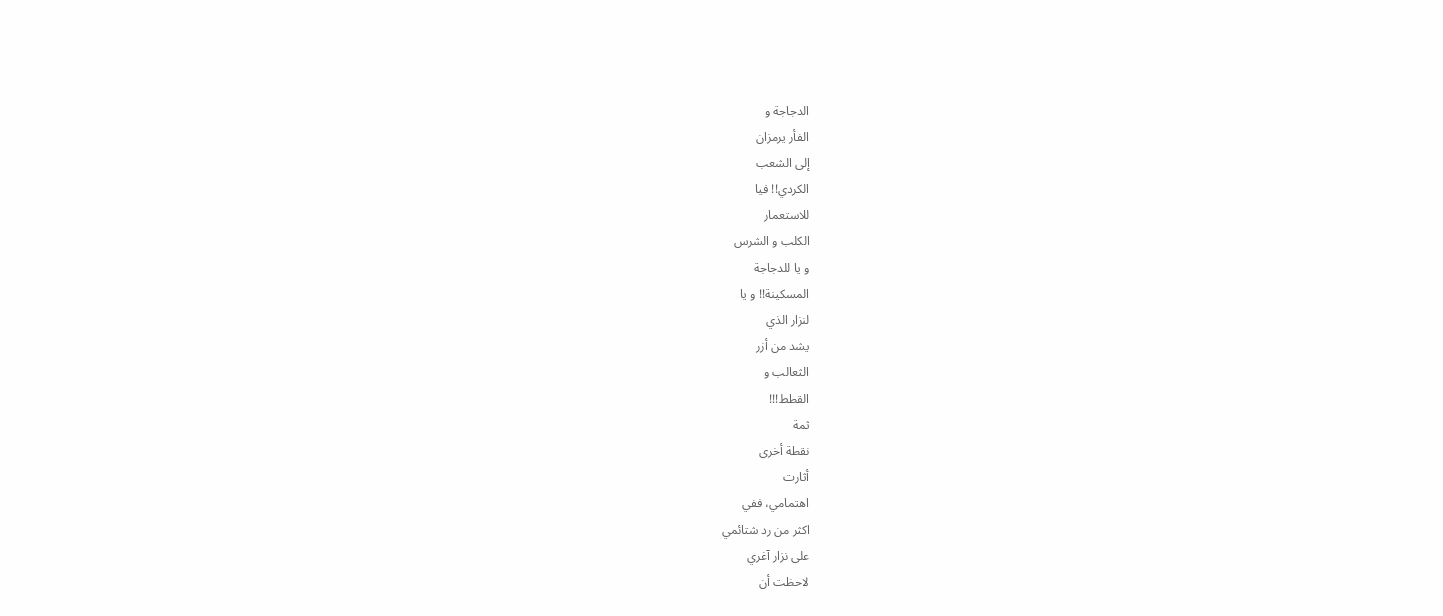الدجاجة و
الفأر يرمزان
إلى الشعب
الكردي!! فيا
للاستعمار
الكلب و الشرس
و يا للدجاجة
المسكينة!! و يا
لنزار الذي
يشد من أزر
الثعالب و
القطط!!!
ثمة
نقطة أخرى
أثارت
اهتمامي، ففي
اكثر من رد شتائمي
على نزار آغري
لاحظت أن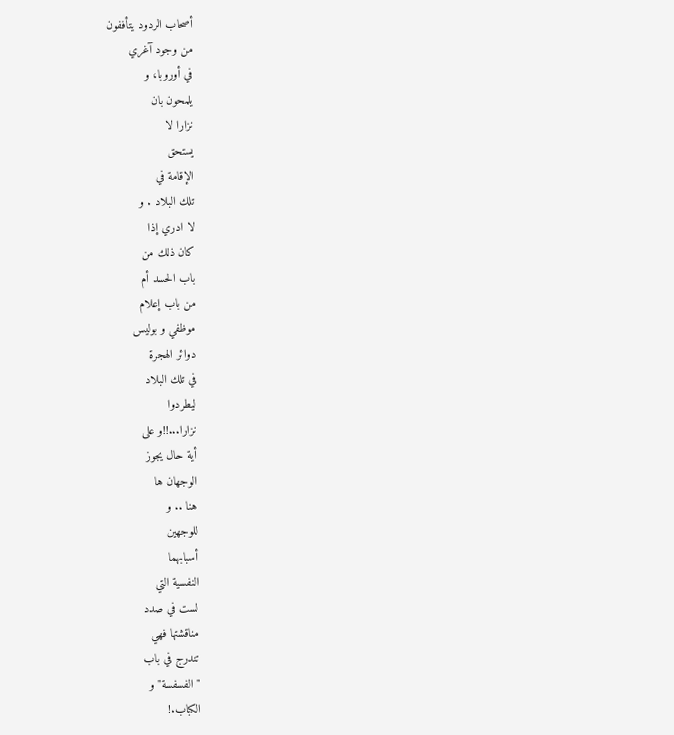أصحاب الردود يتأففون
من وجود آغري
في أوروبا، و
يلمحون بان
نزارا لا
يستحق
الإقامة في
تلك البلاد . و
لا ادري إذا
كان ذلك من
باب الحسد أم
من باب إعلام
موظفي و بوليس
دوائر الهجرة
في تلك البلاد
ليطردوا
نزارا...!!و على
أية حال يجوز
الوجهان ها
هنا .. و
للوجهين
أسبابهما
النفسية التي
لست في صدد
مناقشتها فهي
تندرج في باب
"الفسفسة" و
الكباب.!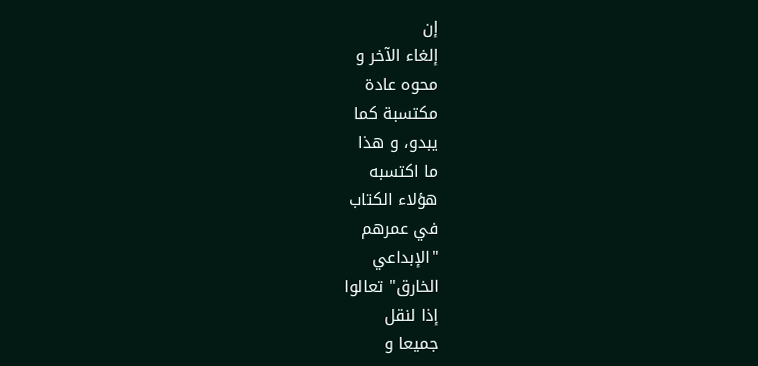إن
إلغاء الآخر و
محوه عادة
مكتسبة كما
يبدو، و هذا
ما اكتسبه
هؤلاء الكتاب
في عمرهم
"الإبداعي
الخارق" تعالوا
إذا لنقل
جميعا و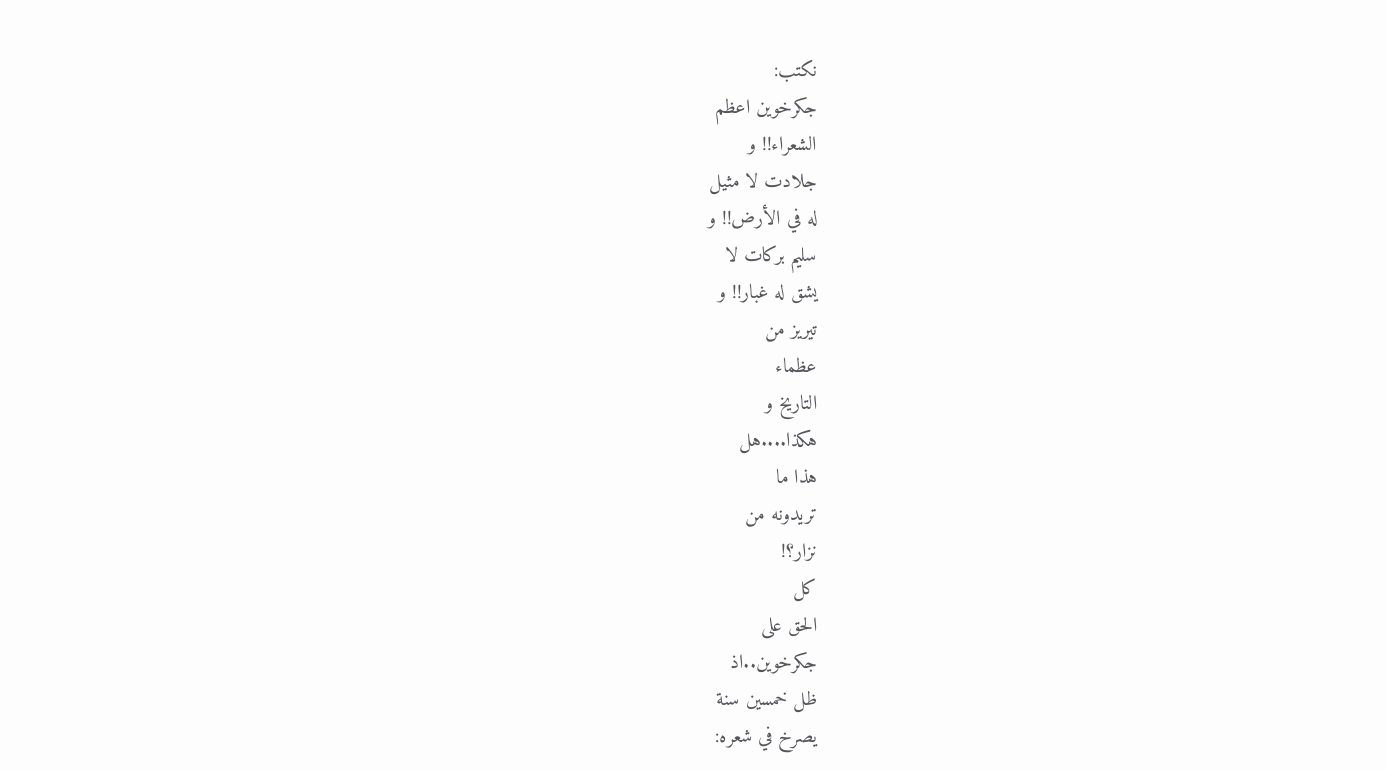نكتب:
جكرخوين اعظم
الشعراء!! و
جلادت لا مثيل
له في الأرض!! و
سليم بركات لا
يشق له غبار!! و
تيريز من
عظماء
التاريخ و
هكذا....هل
هذا ما
تريدونه من
نزار؟!
كل
الحق على
جكرخوين..اذ
ظل خمسين سنة
يصرخ في شعره: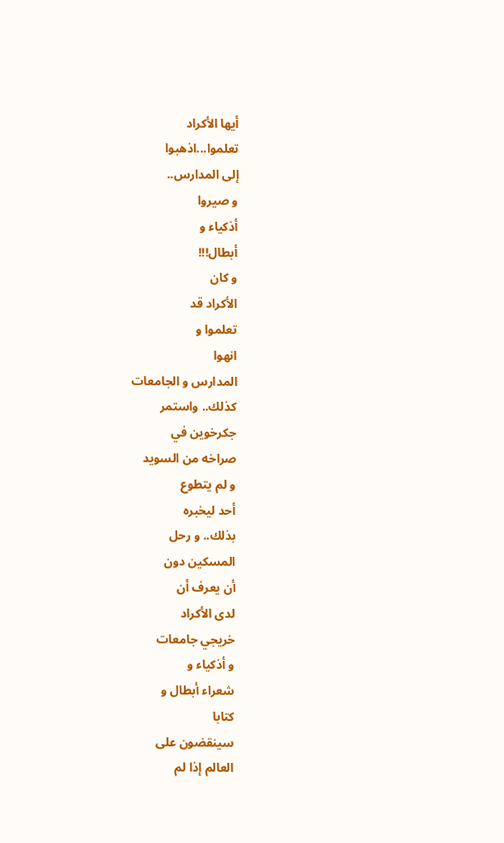أيها الأكراد
تعلموا...اذهبوا
إلى المدارس..
و صيروا
أذكياء و
أبطال!!!
و كان
الأكراد قد
تعلموا و
انهوا
المدارس و الجامعات
كذلك.. واستمر
جكرخوين في
صراخه من السويد
و لم يتطوع
أحد ليخبره
بذلك.. و رحل
المسكين دون
أن يعرف أن
لدى الأكراد
خريجي جامعات
و أذكياء و
شعراء أبطال و
كتابا
سينقضون على
العالم إذا لم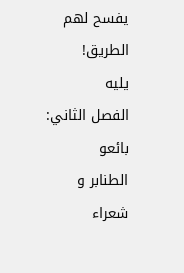يفسح لهم
الطريق!
يليه
الفصل الثاني:
بائعو
الطنابر و
شعراء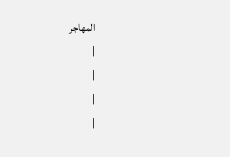المهاجر
|
|
|
|